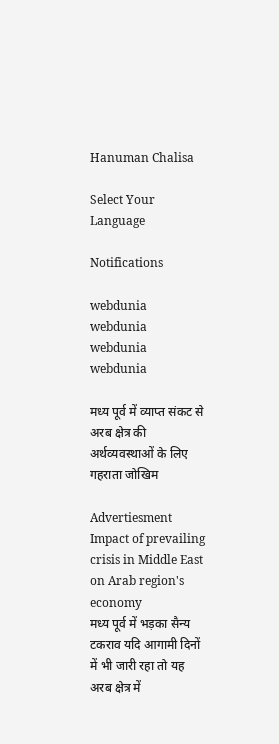Hanuman Chalisa

Select Your Language

Notifications

webdunia
webdunia
webdunia
webdunia

मध्य पूर्व में व्याप्त संकट से अरब क्षेत्र की अर्थव्यवस्थाओं के लिए गहराता जोखिम

Advertiesment
Impact of prevailing crisis in Middle East on Arab region's economy
मध्य पूर्व में भड़का सैन्य टकराव यदि आगामी दिनों में भी जारी रहा तो यह अरब क्षेत्र में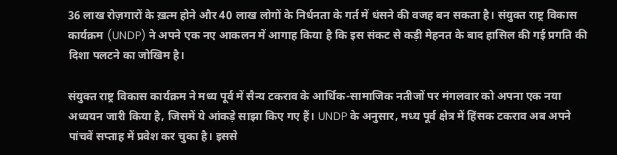36 लाख रोज़गारों के ख़त्म होने और 40 लाख लोगों के निर्धनता के गर्त में धंसने की वजह बन सकता है। संयुक्त राष्ट्र विकास कार्यक्रम (UNDP) ने अपने एक नए आकलन में आगाह किया है कि इस संकट से कड़ी मेहनत के बाद हासिल की गई प्रगति की दिशा पलटने का जोखिम है।

संयुक्त राष्ट्र विकास कार्यक्रम ने मध्य पूर्व में सैन्य टकराव के आर्थिक-सामाजिक नतीजों पर मंगलवार को अपना एक नया अध्ययन जारी किया है, जिसमें ये आंकड़े साझा किए गए हैं। UNDP के अनुसार, मध्य पूर्व क्षेत्र में हिंसक टकराव अब अपने पांचवें सप्ताह में प्रवेश कर चुका है। इससे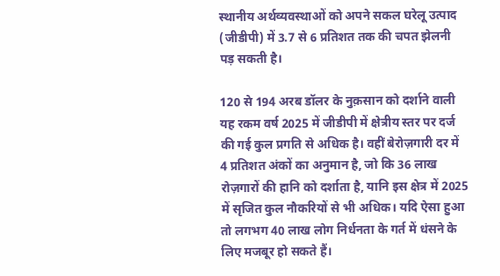स्थानीय अर्थव्यवस्थाओं को अपने सकल घरेलू उत्पाद (जीडीपी) में 3.7 से 6 प्रतिशत तक की चपत झेलनी पड़ सकती है।

120 से 194 अरब डॉलर के नुक़सान को दर्शाने वाली यह रकम वर्ष 2025 में जीडीपी में क्षेत्रीय स्तर पर दर्ज की गई कुल प्रगति से अधिक है। वहीं बेरोज़गारी दर में 4 प्रतिशत अंकों का अनुमान है, जो कि 36 लाख रोज़गारों की हानि को दर्शाता है, यानि इस क्षेत्र में 2025 में सृजित कुल नौकरियों से भी अधिक। यदि ऐसा हुआ तो लगभग 40 लाख लोग निर्धनता के गर्त में धंसने के लिए मजबूर हो सकते हैं।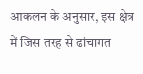आकलन के अनुसार, इस क्षेत्र में जिस तरह से ढांचागत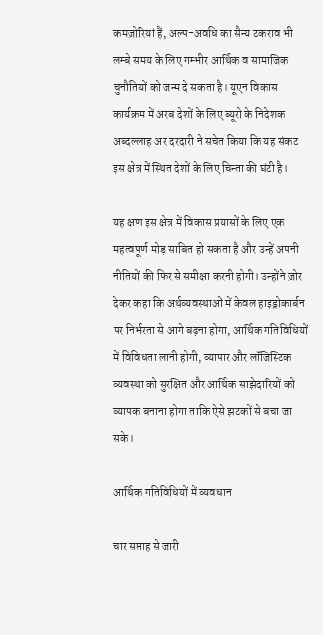कमज़ोरियां हैं, अल्प-अवधि का सैन्य टकराव भी लम्बे समय के लिए गम्भीर आर्थिक व सामाजिक चुनौतियों को जन्म दे सकता है। यूएन विकास कार्यक्रम में अरब देशों के लिए ब्यूरो के निदेशक अब्दल्लाह अर दरदारी ने सचेत किया कि यह संकट इस क्षेत्र में स्थित देशों के लिए चिन्ता की घंटी है।

यह क्षण इस क्षेत्र में विकास प्रयासों के लिए एक महत्वपूर्ण मोड़ साबित हो सकता है और उन्हें अपनी नीतियों की फिर से समीक्षा करनी होगी। उन्होंने ज़ोर देकर कहा कि अर्थव्यवस्थाओं में केवल हाइड्रोकार्बन पर निर्भरता से आगे बढ़ना होगा, आर्थिक गतिविधियों में विविधता लानी होगी, व्यापार और लॉजिस्टिक व्यवस्था को सुरक्षित और आर्थिक साझेदारियों को व्यापक बनाना होगा ताकि ऐसे झटकों से बचा जा सके।

आर्थिक गतिविधियों में व्यवधान

चार सप्ताह से जारी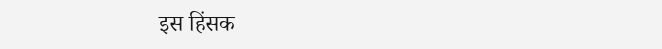इस हिंसक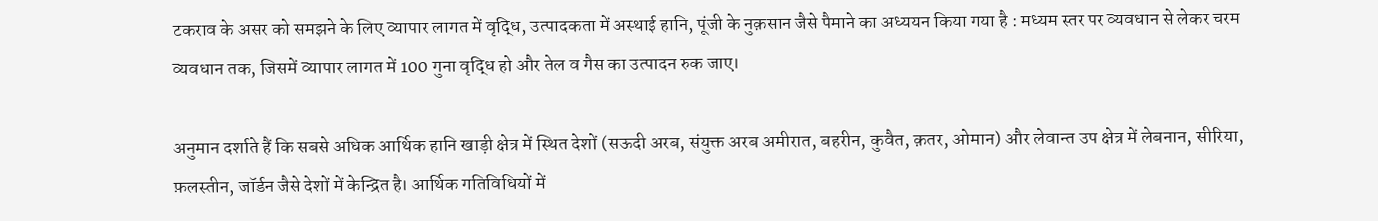टकराव के असर को समझने के लिए व्यापार लागत में वृद्धि, उत्पादकता में अस्थाई हानि, पूंजी के नुक़सान जैसे पैमाने का अध्ययन किया गया है : मध्यम स्तर पर व्यवधान से लेकर चरम व्यवधान तक, जिसमें व्यापार लागत में 100 गुना वृद्धि हो और तेल व गैस का उत्पादन रुक जाए।

अनुमान दर्शाते हैं कि सबसे अधिक आर्थिक हानि खाड़ी क्षेत्र में स्थित देशों (सऊदी अरब, संयुक्त अरब अमीरात, बहरीन, कुवैत, क़तर, ओमान) और लेवान्त उप क्षेत्र में लेबनान, सीरिया, फ़लस्तीन, जॉर्डन जैसे देशों में केन्द्रित है। आर्थिक गतिविधियों में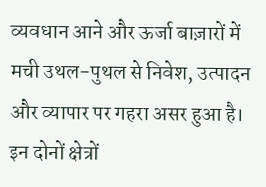व्यवधान आने और ऊर्जा बाज़ारों में मची उथल-पुथल से निवेश, उत्पादन और व्यापार पर गहरा असर हुआ है।
इन दोनों क्षेत्रों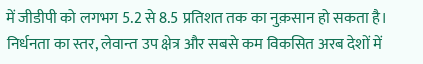में जीडीपी को लगभग 5.2 से 8.5 प्रतिशत तक का नुक़सान हो सकता है। निर्धनता का स्तर, लेवान्त उप क्षेत्र और सबसे कम विकसित अरब देशों में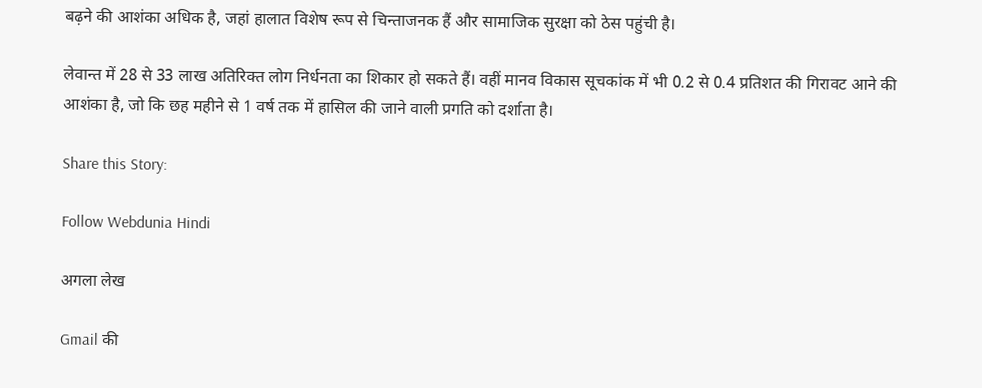बढ़ने की आशंका अधिक है, जहां हालात विशेष रूप से चिन्ताजनक हैं और सामाजिक सुरक्षा को ठेस पहुंची है।

लेवान्त में 28 से 33 लाख अतिरिक्त लोग निर्धनता का शिकार हो सकते हैं। वहीं मानव विकास सूचकांक में भी 0.2 से 0.4 प्रतिशत की गिरावट आने की आशंका है, जो कि छह महीने से 1 वर्ष तक में हासिल की जाने वाली प्रगति को दर्शाता है।

Share this Story:

Follow Webdunia Hindi

अगला लेख

Gmail की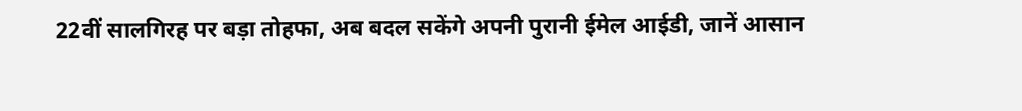22वीं सालगिरह पर बड़ा तोहफा, अब बदल सकेंगे अपनी पुरानी ईमेल आईडी, जानें आसान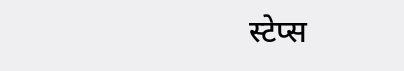स्टेप्स